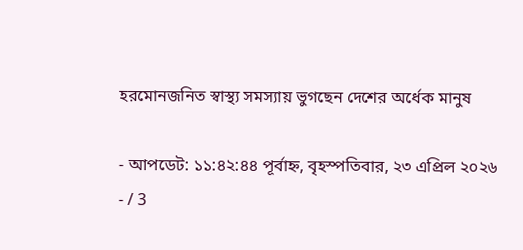হরমোনজনিত স্বাস্থ্য সমস্যায় ভুগছেন দেশের অর্ধেক মানুষ

- আপডেট: ১১:৪২:৪৪ পূর্বাহ্ন, বৃহস্পতিবার, ২৩ এপ্রিল ২০২৬
- / 3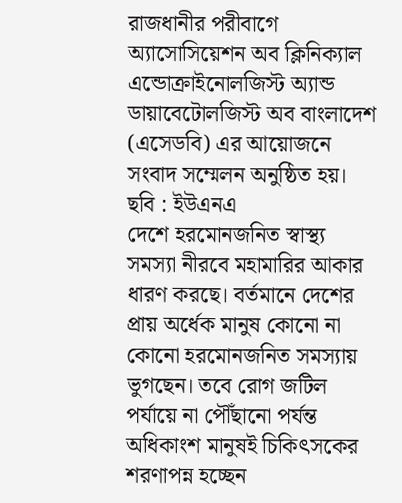রাজধানীর পরীবাগে অ্যাসোসিয়েশন অব ক্লিনিক্যাল এন্ডোক্রাইনোলজিস্ট অ্যান্ড ডায়াবেটোলজিস্ট অব বাংলাদেশ (এসেডবি) এর আয়োজনে সংবাদ সম্মেলন অনুষ্ঠিত হয়। ছবি : ইউএনএ
দেশে হরমোনজনিত স্বাস্থ্য সমস্যা নীরবে মহামারির আকার ধারণ করছে। বর্তমানে দেশের প্রায় অর্ধেক মানুষ কোনো না কোনো হরমোনজনিত সমস্যায় ভুগছেন। তবে রোগ জটিল পর্যায়ে না পৌঁছানো পর্যন্ত অধিকাংশ মানুষই চিকিৎসকের শরণাপন্ন হচ্ছেন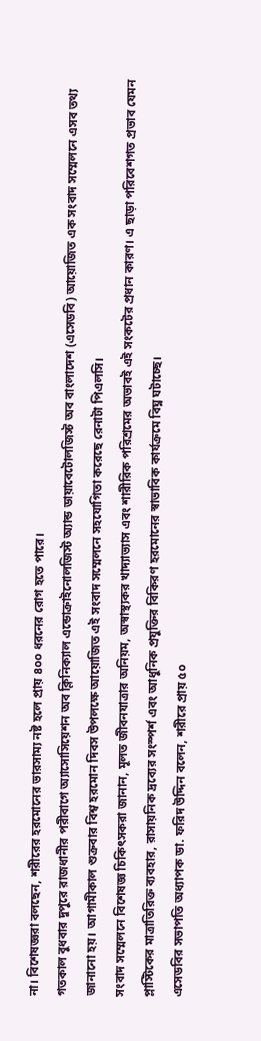না। বিশেষজ্ঞরা বলছেন, শরীরের হরমোনের ভারসাম্য নষ্ট হলে প্রায় ৪০০ ধরনের রোগ হতে পারে।
গতকাল বুধবার দুপুরে রাজধানীর পরীবাগে অ্যাসোসিয়েশন অব ক্লিনিক্যাল এন্ডোক্রাইনোলজিস্ট অ্যান্ড ডায়াবেটোলজিস্ট অব বাংলাদেশ (এসেডবি) আয়োজিত এক সংবাদ সম্মেলনে এসব তথ্য জানানো হয়। আগামীকাল শুক্রবার বিশ্ব হরমোন দিবস উপলক্ষে আয়োজিত এই সংবাদ সম্মেলনে সহযোগিতা করেছে রেনাটা পিএলসি।
সংবাদ সম্মেলনে বিশেষজ্ঞ চিকিৎসকরা জানান, মূলত জীবনযাত্রার অনিয়ম, অস্বাস্থ্যকর খাদ্যাভ্যাস এবং শারীরিক পরিশ্রমের অভাবই এই সংকটের প্রধান কারণ। এ ছাড়া পরিবেশগত প্রভাব যেমন প্লাস্টিকের মাত্রাতিরিক্ত ব্যবহার, রাসায়নিক দ্রব্যের সংস্পর্শ এবং আধুনিক প্রযুক্তির বিকিরণ হরমোনের স্বাভাবিক কার্যক্রমে বিঘ্ন ঘটাচ্ছে।
এসেডবির সভাপতি অধ্যাপক ডা. ফরিদ উদ্দিন বলেন, শরীরে প্রায় ৫০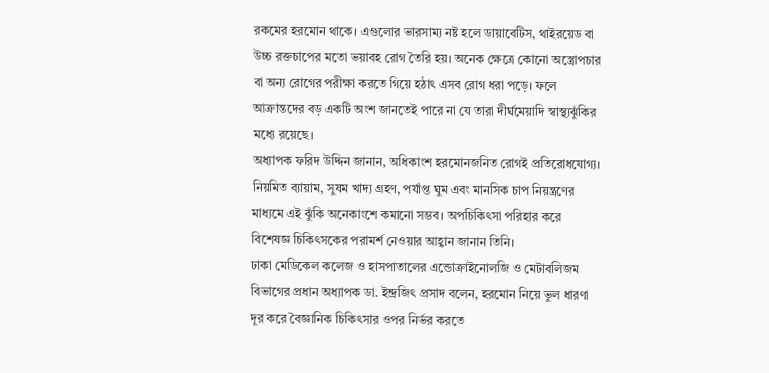রকমের হরমোন থাকে। এগুলোর ভারসাম্য নষ্ট হলে ডায়াবেটিস, থাইরয়েড বা উচ্চ রক্তচাপের মতো ভয়াবহ রোগ তৈরি হয়। অনেক ক্ষেত্রে কোনো অস্ত্রোপচার বা অন্য রোগের পরীক্ষা করতে গিয়ে হঠাৎ এসব রোগ ধরা পড়ে। ফলে আক্রান্তদের বড় একটি অংশ জানতেই পারে না যে তারা দীর্ঘমেয়াদি স্বাস্থ্যঝুঁকির মধ্যে রয়েছে।
অধ্যাপক ফরিদ উদ্দিন জানান, অধিকাংশ হরমোনজনিত রোগই প্রতিরোধযোগ্য। নিয়মিত ব্যায়াম, সুষম খাদ্য গ্রহণ, পর্যাপ্ত ঘুম এবং মানসিক চাপ নিয়ন্ত্রণের মাধ্যমে এই ঝুঁকি অনেকাংশে কমানো সম্ভব। অপচিকিৎসা পরিহার করে বিশেষজ্ঞ চিকিৎসকের পরামর্শ নেওয়ার আহ্বান জানান তিনি।
ঢাকা মেডিকেল কলেজ ও হাসপাতালের এন্ডোক্রাইনোলজি ও মেটাবলিজম বিভাগের প্রধান অধ্যাপক ডা. ইন্দ্রজিৎ প্রসাদ বলেন, হরমোন নিয়ে ভুল ধারণা দূর করে বৈজ্ঞানিক চিকিৎসার ওপর নির্ভর করতে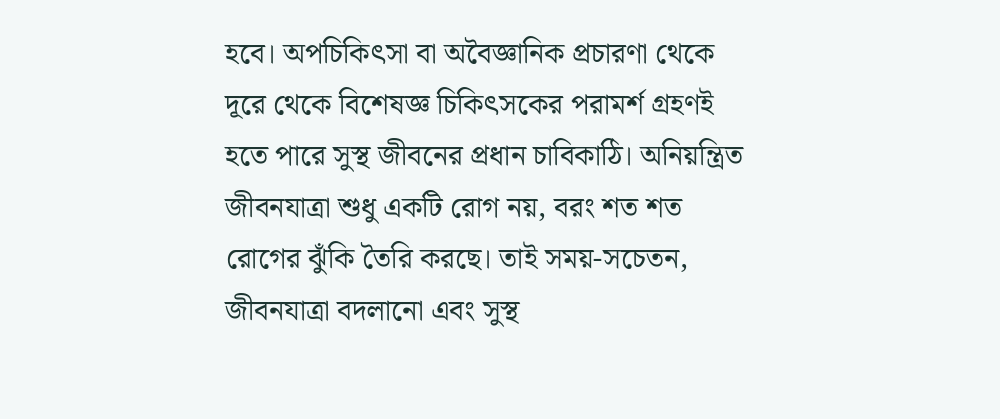হবে। অপচিকিৎসা বা অবৈজ্ঞানিক প্রচারণা থেকে দূরে থেকে বিশেষজ্ঞ চিকিৎসকের পরামর্শ গ্রহণই হতে পারে সুস্থ জীবনের প্রধান চাবিকাঠি। অনিয়ন্ত্রিত জীবনযাত্রা শুধু একটি রোগ নয়, বরং শত শত রোগের ঝুঁকি তৈরি করছে। তাই সময়-সচেতন, জীবনযাত্রা বদলানো এবং সুস্থ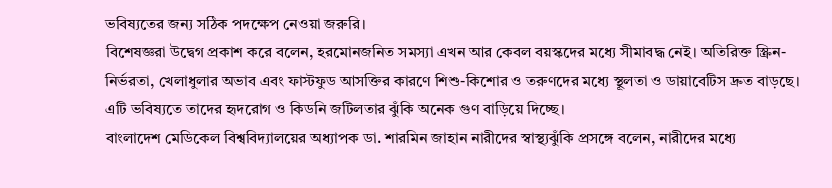ভবিষ্যতের জন্য সঠিক পদক্ষেপ নেওয়া জরুরি।
বিশেষজ্ঞরা উদ্বেগ প্রকাশ করে বলেন, হরমোনজনিত সমস্যা এখন আর কেবল বয়স্কদের মধ্যে সীমাবদ্ধ নেই। অতিরিক্ত স্ক্রিন-নির্ভরতা, খেলাধুলার অভাব এবং ফাস্টফুড আসক্তির কারণে শিশু-কিশোর ও তরুণদের মধ্যে স্থূলতা ও ডায়াবেটিস দ্রুত বাড়ছে। এটি ভবিষ্যতে তাদের হৃদরোগ ও কিডনি জটিলতার ঝুঁকি অনেক গুণ বাড়িয়ে দিচ্ছে।
বাংলাদেশ মেডিকেল বিশ্ববিদ্যালয়ের অধ্যাপক ডা. শারমিন জাহান নারীদের স্বাস্থ্যঝুঁকি প্রসঙ্গে বলেন, নারীদের মধ্যে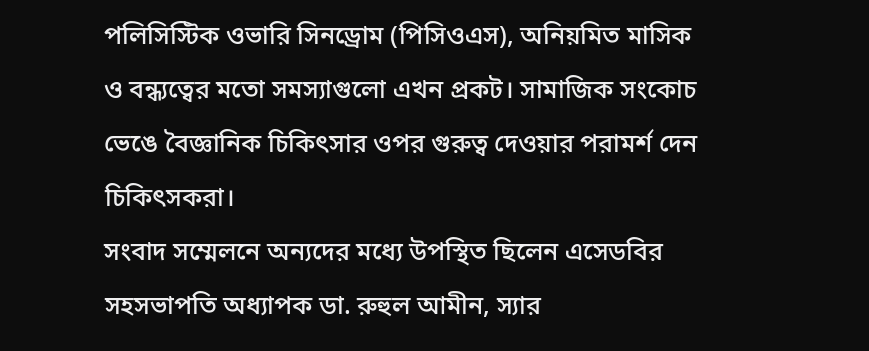পলিসিস্টিক ওভারি সিনড্রোম (পিসিওএস), অনিয়মিত মাসিক ও বন্ধ্যত্বের মতো সমস্যাগুলো এখন প্রকট। সামাজিক সংকোচ ভেঙে বৈজ্ঞানিক চিকিৎসার ওপর গুরুত্ব দেওয়ার পরামর্শ দেন চিকিৎসকরা।
সংবাদ সম্মেলনে অন্যদের মধ্যে উপস্থিত ছিলেন এসেডবির সহসভাপতি অধ্যাপক ডা. রুহুল আমীন, স্যার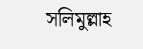সলিমুল্লাহ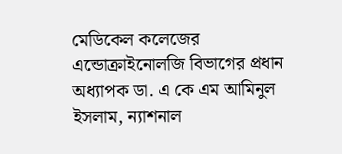মেডিকেল কলেজের এন্ডোক্রাইনোলজি বিভাগের প্রধান অধ্যাপক ডা. এ কে এম আমিনুল ইসলাম, ন্যাশনাল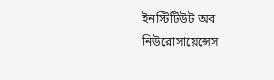ইনস্টিটিউট অব নিউরোসায়েন্সেস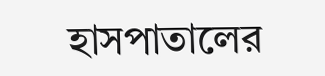হাসপাতালের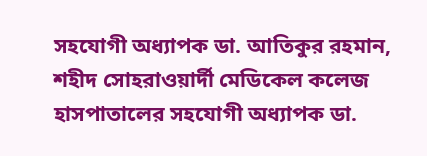সহযোগী অধ্যাপক ডা. আতিকুর রহমান, শহীদ সোহরাওয়ার্দী মেডিকেল কলেজ হাসপাতালের সহযোগী অধ্যাপক ডা.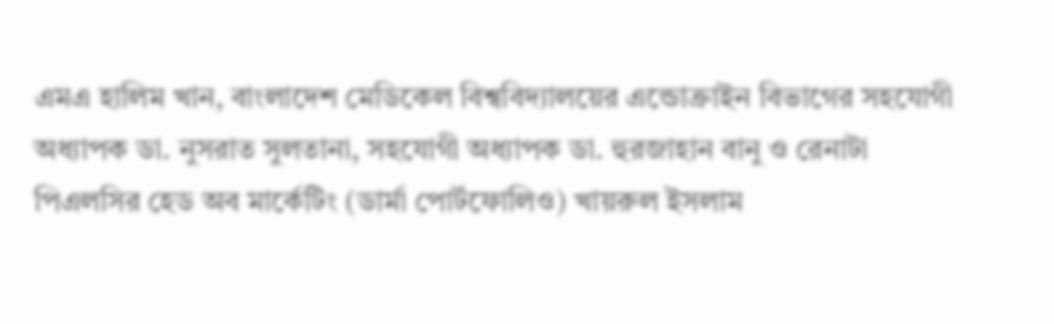এমএ হালিম খান, বাংলাদেশ মেডিকেল বিশ্ববিদ্যালয়ের এন্ডোক্রাইন বিভাগের সহযোগী অধ্যাপক ডা. নুসরাত সুলতানা, সহযোগী অধ্যাপক ডা. হুরজাহান বানু ও রেনাটা পিএলসির হেড অব মার্কেটিং (ডার্মা পোর্টফোলিও) খায়রুল ইসলাম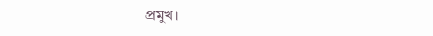প্রমুখ।